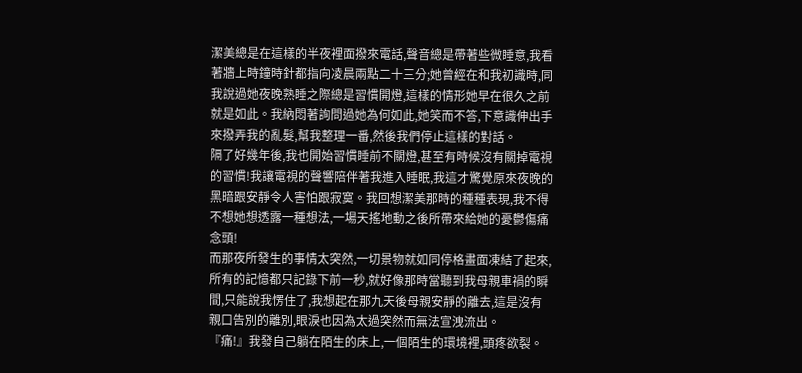潔美總是在這樣的半夜裡面撥來電話,聲音總是帶著些微睡意,我看著牆上時鐘時針都指向凌晨兩點二十三分;她曾經在和我初識時,同我說過她夜晚熟睡之際總是習慣開燈,這樣的情形她早在很久之前就是如此。我納悶著詢問過她為何如此,她笑而不答,下意識伸出手來撥弄我的亂髮,幫我整理一番,然後我們停止這樣的對話。
隔了好幾年後,我也開始習慣睡前不關燈,甚至有時候沒有關掉電視的習慣!我讓電視的聲響陪伴著我進入睡眠,我這才驚覺原來夜晚的黑暗跟安靜令人害怕跟寂寞。我回想潔美那時的種種表現,我不得不想她想透露一種想法,一場天搖地動之後所帶來給她的憂鬱傷痛念頭!
而那夜所發生的事情太突然,一切景物就如同停格畫面凍結了起來,所有的記憶都只記錄下前一秒,就好像那時當聽到我母親車禍的瞬間,只能說我愣住了,我想起在那九天後母親安靜的離去,這是沒有親口告別的離別,眼淚也因為太過突然而無法宣洩流出。
『痛!』我發自己躺在陌生的床上,一個陌生的環境裡,頭疼欲裂。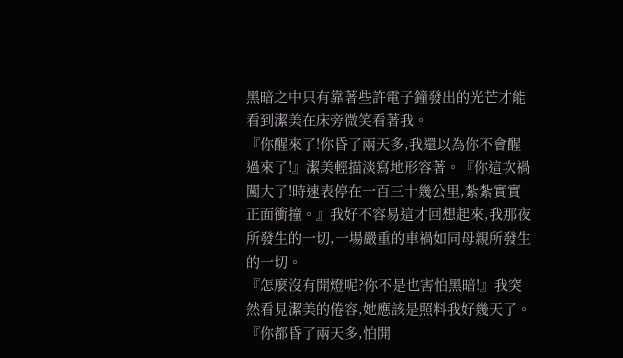黑暗之中只有靠著些許電子鐘發出的光芒才能看到潔美在床旁微笑看著我。
『你醒來了!你昏了兩天多,我還以為你不會醒過來了!』潔美輕描淡寫地形容著。『你這次禍闖大了!時速表停在一百三十幾公里,紮紮實實正面衝撞。』我好不容易這才回想起來,我那夜所發生的一切,一場嚴重的車禍如同母親所發生的一切。
『怎麼沒有開燈呢?你不是也害怕黑暗!』我突然看見潔美的倦容,她應該是照料我好幾天了。
『你都昏了兩天多,怕開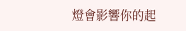燈會影響你的起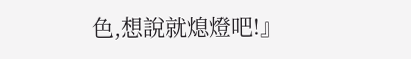色,想說就熄燈吧!』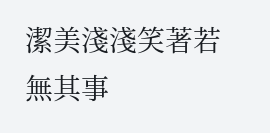潔美淺淺笑著若無其事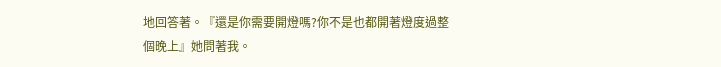地回答著。『還是你需要開燈嗎?你不是也都開著燈度過整個晚上』她問著我。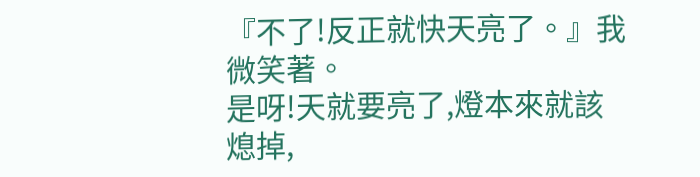『不了!反正就快天亮了。』我微笑著。
是呀!天就要亮了,燈本來就該熄掉,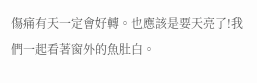傷痛有天一定會好轉。也應該是要天亮了!我們一起看著窗外的魚肚白。